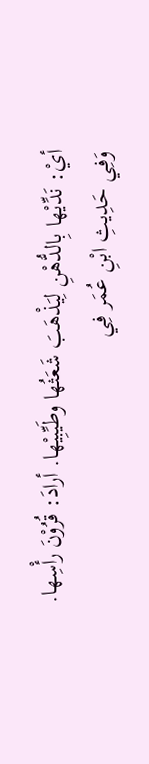أيْ: نَدِّيْها بِالدُّهْنِ لِيَذْهَبَ شَعَثُها وطَيِّبِيْها. أرادَ: قُرُوْنَ رأْسِها.
وَفِي حَدِيثِ ابْنِ عُمَر فِي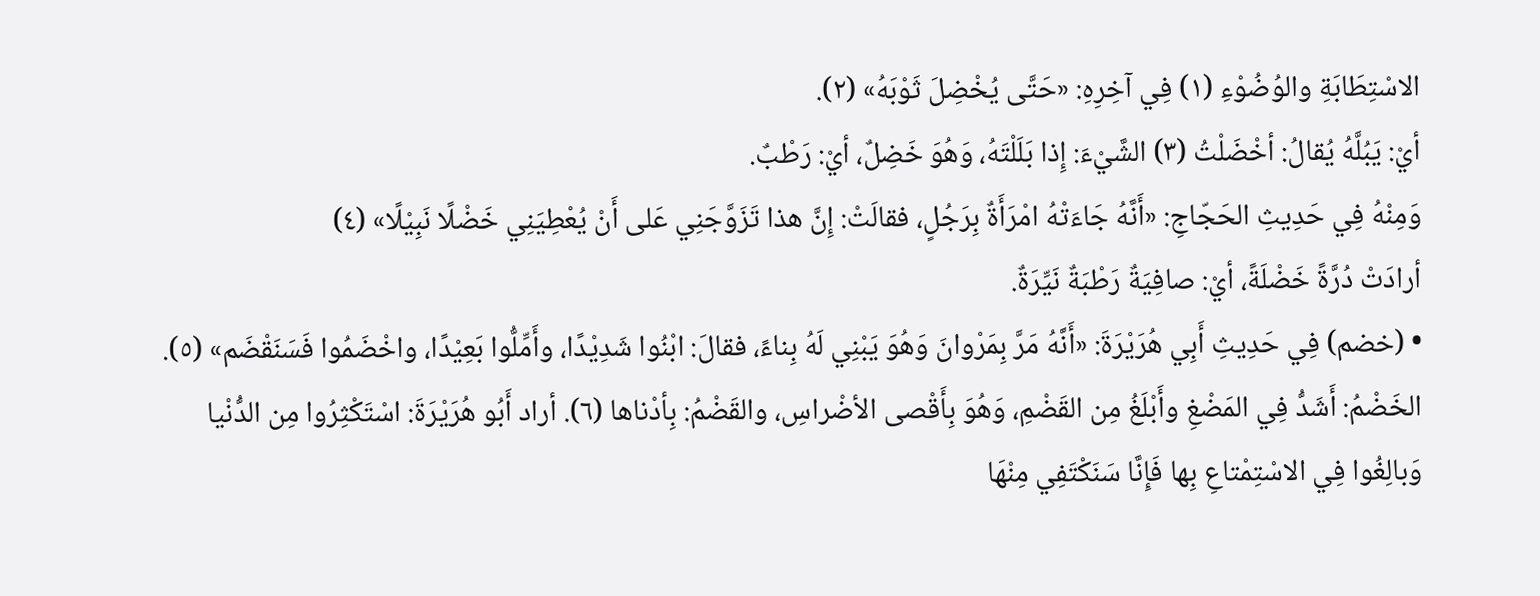الاسْتِطَابَةِ والوُضُوْءِ (١) فِي آخِرِهِ: «حَتَّى يُخْضِلَ ثَوْبَهُ» (٢).
أيْ: يَبُلَّهُ يُقالُ: أخْضَلْتُ (٣) الشَّيْءَ: إِذا بَلَلْتَهُ، وَهُوَ خَضِلٌ، أيْ: رَطْبٌ.
وَمِنْهُ فِي حَدِيثِ الحَجّاجِ: «أَنَّهُ جَاءَتْهُ امْرَأَةٌ بِرَجُلٍ، فقالَتْ: إِنَّ هذا تَزَوَّجَنِي عَلى أَنْ يُعْطِيَنِي خَضْلًا نَبِيْلًا» (٤)
أرادَتْ دُرَّةً خَضْلَةً، أيْ: صافِيَةٌ رَطْبَةٌ نَيِّرَةٌ.
• (خضم) فِي حَدِيثِ أَبِي هُرَيْرَةَ: «أَنَّهُ مَرَّ بِمَرْوانَ وَهُوَ يَبْنِي لَهُ بِناءً، فقالَ: ابْنُوا شَدِيْدًا، وأَمِّلُّوا بَعِيْدًا، واخْضَمُوا فَسَنَقْضَم» (٥).
الخَضْمُ: أَشَدُّ فِي المَضْغِ وأَبْلَغُ مِن القَضْمِ، وَهُوَ بِأَقْصى الأضْراسِ، والقَضْمُ: بِأدْناها (٦). أراد أَبُو هُرَيْرَةَ: اسْتَكْثِرُوا مِن الدُّنْيا وَبالِغُوا فِي الاسْتِمْتاعِ بِها فَإِنَّا سَنَكْتَفِي مِنْهَا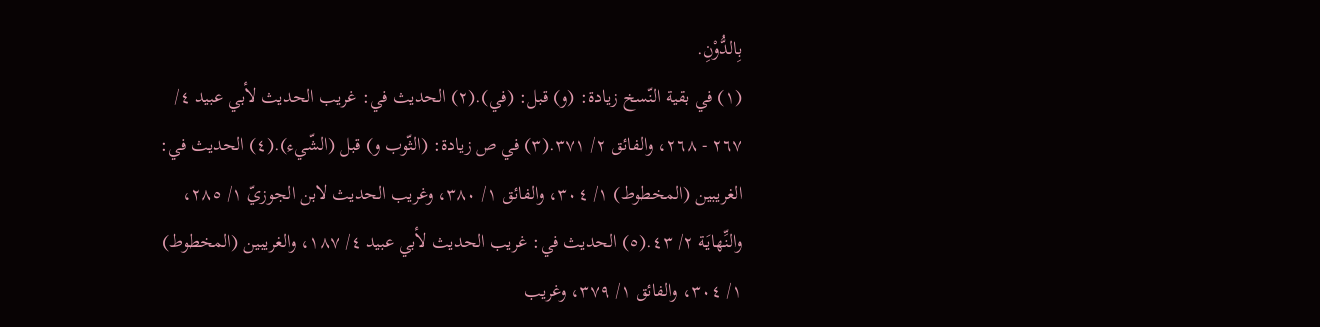بِالدُّوْنِ.
(١) في بقية النّسخ زيادة: (و) قبل: (في).(٢) الحديث في: غريب الحديث لأبي عبيد ٤/ ٢٦٧ - ٢٦٨، والفائق ٢/ ٣٧١.(٣) في ص زيادة: (الثّوب و) قبل (الشّيء).(٤) الحديث في: الغريبين (المخطوط) ١/ ٣٠٤، والفائق ١/ ٣٨٠، وغريب الحديث لابن الجوزيّ ١/ ٢٨٥، والنِّهايَة ٢/ ٤٣.(٥) الحديث في: غريب الحديث لأبي عبيد ٤/ ١٨٧، والغريبين (المخطوط) ١/ ٣٠٤، والفائق ١/ ٣٧٩، وغريب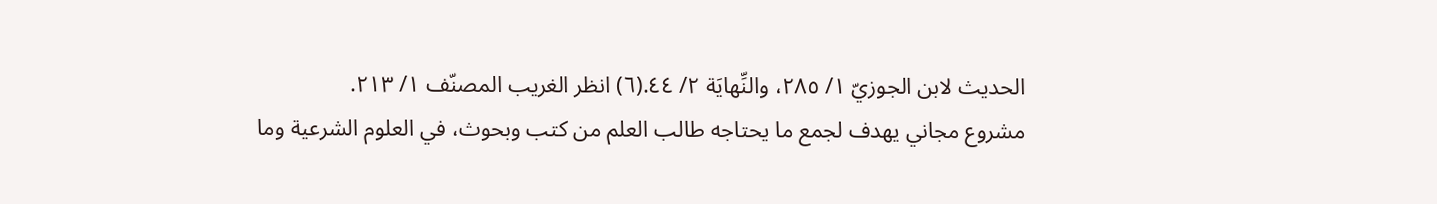الحديث لابن الجوزيّ ١/ ٢٨٥، والنِّهايَة ٢/ ٤٤.(٦) انظر الغريب المصنّف ١/ ٢١٣.
مشروع مجاني يهدف لجمع ما يحتاجه طالب العلم من كتب وبحوث، في العلوم الشرعية وما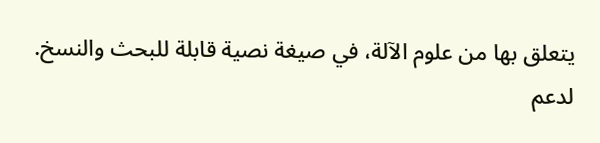يتعلق بها من علوم الآلة، في صيغة نصية قابلة للبحث والنسخ.
لدعم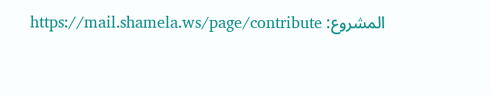المشروع: https://mail.shamela.ws/page/contribute